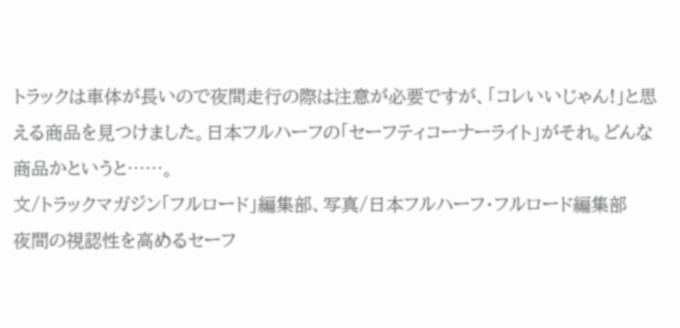トラックは車体が長いので夜間走行の際は注意が必要ですが、「コレいいじゃん!」と思える商品を見つけました。日本フルハーフの「セーフティコーナーライト」がそれ。どんな商品かというと……。
文/トラックマガジン「フルロード」編集部、写真/日本フルハーフ・フルロード編集部
夜間の視認性を高めるセーフ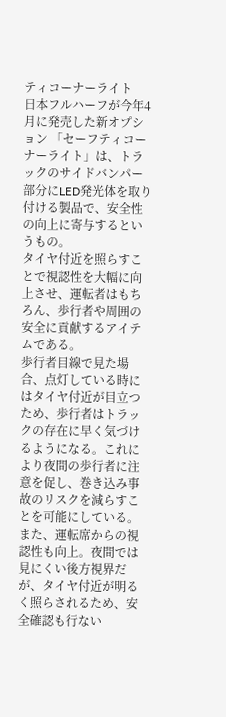ティコーナーライト
日本フルハーフが今年4月に発売した新オプション 「セーフティコーナーライト」は、トラックのサイドバンパー部分にLED発光体を取り付ける製品で、安全性の向上に寄与するというもの。
タイヤ付近を照らすことで視認性を大幅に向上させ、運転者はもちろん、歩行者や周囲の安全に貢献するアイテムである。
歩行者目線で見た場合、点灯している時にはタイヤ付近が目立つため、歩行者はトラックの存在に早く気づけるようになる。これにより夜間の歩行者に注意を促し、巻き込み事故のリスクを減らすことを可能にしている。
また、運転席からの視認性も向上。夜間では見にくい後方視界だが、タイヤ付近が明るく照らされるため、安全確認も行ない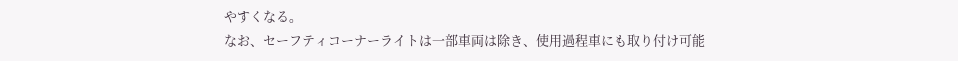やすくなる。
なお、セーフティコーナーライトは一部車両は除き、使用過程車にも取り付け可能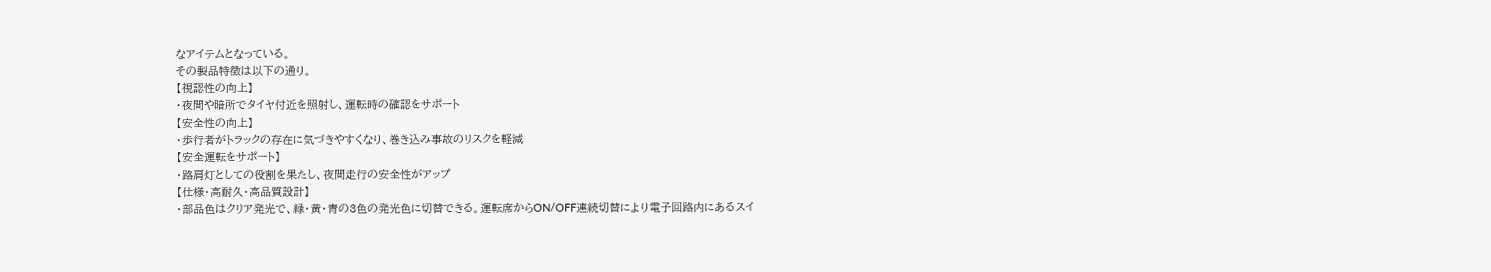なアイテムとなっている。
その製品特徴は以下の通り。
【視認性の向上】
・夜間や暗所でタイヤ付近を照射し、運転時の確認をサポート
【安全性の向上】
・歩行者がトラックの存在に気づきやすくなり、巻き込み事故のリスクを軽減
【安全運転をサポート】
・路肩灯としての役割を果たし、夜間走行の安全性がアップ
【仕様・高耐久・高品質設計】
・部品色はクリア発光で、緑・黄・青の3色の発光色に切替できる。運転席からON/OFF連続切替により電子回路内にあるスイ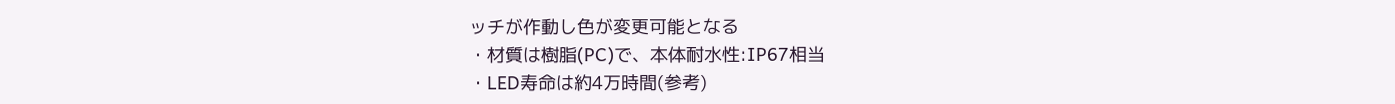ッチが作動し色が変更可能となる
・材質は樹脂(PC)で、本体耐水性:IP67相当
・LED寿命は約4万時間(参考)